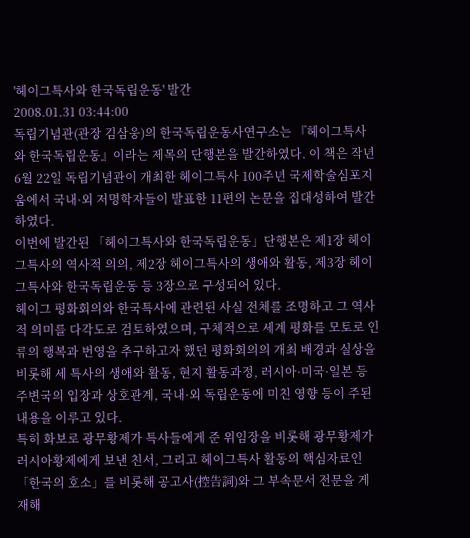'헤이그특사와 한국독립운동' 발간
2008.01.31 03:44:00
독립기념관(관장 김삼웅)의 한국독립운동사연구소는 『헤이그특사와 한국독립운동』이라는 제목의 단행본을 발간하였다. 이 책은 작년 6월 22일 독립기념관이 개최한 헤이그특사 100주년 국제학술심포지움에서 국내·외 저명학자들이 발표한 11편의 논문을 집대성하여 발간하였다.
이번에 발간된 「헤이그특사와 한국독립운동」단행본은 제1장 헤이그특사의 역사적 의의, 제2장 헤이그특사의 생애와 활동, 제3장 헤이그특사와 한국독립운동 등 3장으로 구성되어 있다.
헤이그 평화회의와 한국특사에 관련된 사실 전체를 조명하고 그 역사적 의미를 다각도로 검토하였으며, 구체적으로 세계 평화를 모토로 인류의 행복과 번영을 추구하고자 했던 평화회의의 개최 배경과 실상을 비롯해 세 특사의 생애와 활동, 현지 활동과정, 러시아·미국·일본 등 주변국의 입장과 상호관계, 국내·외 독립운동에 미친 영향 등이 주된 내용을 이루고 있다.
특히 화보로 광무황제가 특사들에게 준 위임장을 비롯해 광무황제가 러시아황제에게 보낸 친서, 그리고 헤이그특사 활동의 핵심자료인 「한국의 호소」를 비롯해 공고사(控告詞)와 그 부속문서 전문을 게재해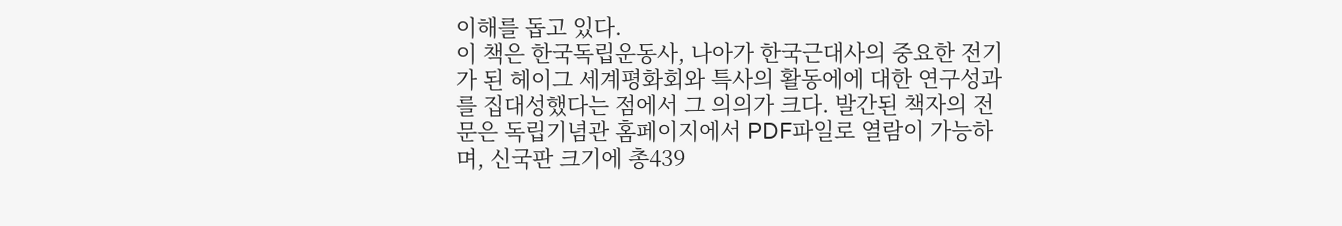이해를 돕고 있다.
이 책은 한국독립운동사, 나아가 한국근대사의 중요한 전기가 된 헤이그 세계평화회와 특사의 활동에에 대한 연구성과를 집대성했다는 점에서 그 의의가 크다. 발간된 책자의 전문은 독립기념관 홈페이지에서 PDF파일로 열람이 가능하며, 신국판 크기에 총439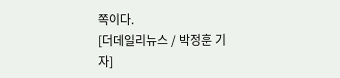쪽이다.
[더데일리뉴스 / 박정훈 기자]